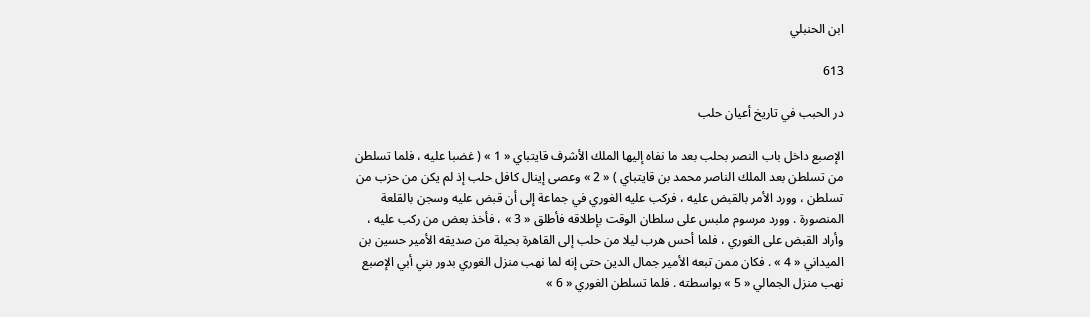ابن الحنبلي

613

در الحبب في تاريخ أعيان حلب

الإصبع داخل باب النصر بحلب بعد ما نفاه إليها الملك الأشرف قايتباي « 1 » ( غضبا عليه ، فلما تسلطن من تسلطن بعد الملك الناصر محمد بن قايتباي ) « 2 » وعصى إينال كافل حلب إذ لم يكن من حزب من تسلطن ، وورد الأمر بالقبض عليه ، فركب عليه الغوري في جماعة إلى أن قبض عليه وسجن بالقلعة المنصورة . وورد مرسوم ملبس على سلطان الوقت بإطلاقه فأطلق « 3 » ، فأخذ بعض من ركب عليه ، وأراد القبض على الغوري ، فلما أحس هرب ليلا من حلب إلى القاهرة بحيلة من صديقه الأمير حسين بن الميداني « 4 » . فكان ممن تبعه الأمير جمال الدين حتى إنه لما نهب منزل الغوري بدور بني أبي الإصبع نهب منزل الجمالي « 5 » بواسطته . فلما تسلطن الغوري « 6 »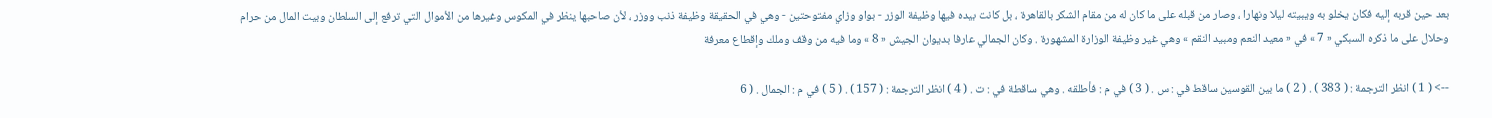بعد حين قربه إليه فكان يخلو به ويبيته ليلا ونهارا ، وصار من قبله على ما كان له من مقام الشكر بالقاهرة ، بل كانت بيده فيها وظيفة الوزر - بواو وزاي مفتوحتين - وهي في الحقيقة وظيفة ذنب ووزر ، لأن صاحبها ينظر في المكوس وغيرها من الأموال التي ترفع إلى السلطان وبيت المال من حرام وحلال على ما ذكره السبكي « 7 » في « معيد النعم ومبيد النقم » وهي غير وظيفة الوزارة المشهورة . وكان الجمالي عارفا بديوان الجيش « 8 » وما فيه من وقف وملك وإقطاع معرفة

--> ( 1 ) انظر الترجمة : ( 383 ) . ( 2 ) ما بين القوسين ساقط في : س . ( 3 ) في م : فأطلقه . وهي ساقطة في : ت . ( 4 ) انظر الترجمة : ( 157 ) . ( 5 ) في م : الجمال . ( 6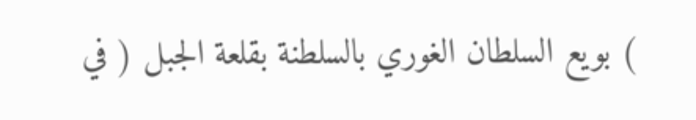) بويع السلطان الغوري بالسلطنة بقلعة الجبل ( في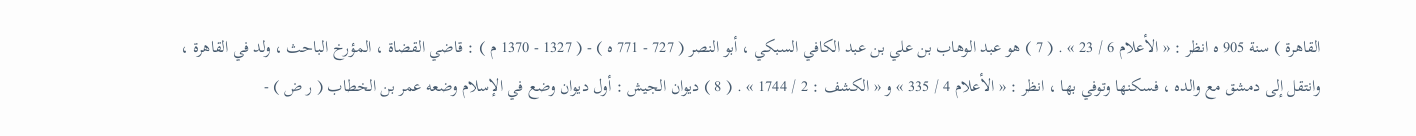القاهرة ) سنة 905 ه انظر : « الأعلام 6 / 23 » . ( 7 ) هو عبد الوهاب بن علي بن عبد الكافي السبكي ، أبو النصر ( 727 - 771 ه ) - ( 1327 - 1370 م ) : قاضي القضاة ، المؤرخ الباحث ، ولد في القاهرة ، وانتقل إلى دمشق مع والده ، فسكنها وتوفي بها ، انظر : « الأعلام 4 / 335 » و « الكشف : 2 / 1744 » . ( 8 ) ديوان الجيش : أول ديوان وضع في الإسلام وضعه عمر بن الخطاب ( ر ض ) -